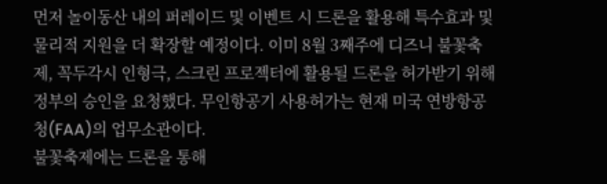먼저 놀이동산 내의 퍼레이드 및 이벤트 시 드론을 활용해 특수효과 및 물리적 지원을 더 확장할 예정이다. 이미 8월 3째주에 디즈니 불꽃축제, 꼭두각시 인형극, 스크린 프로젝터에 활용될 드론을 허가받기 위해 정부의 승인을 요청했다. 무인항공기 사용허가는 현재 미국 연방항공청(FAA)의 업무소관이다.
불꽃축제에는 드론을 통해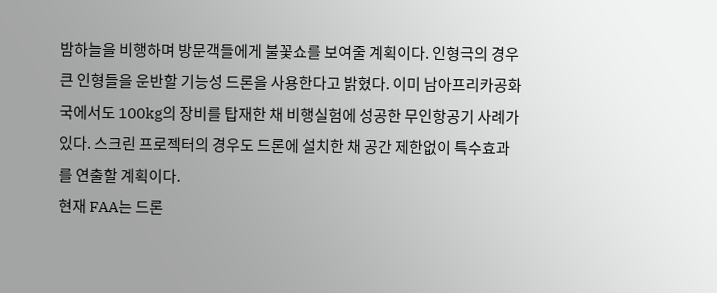밤하늘을 비행하며 방문객들에게 불꽃쇼를 보여줄 계획이다. 인형극의 경우 큰 인형들을 운반할 기능성 드론을 사용한다고 밝혔다. 이미 남아프리카공화국에서도 100kg의 장비를 탑재한 채 비행실험에 성공한 무인항공기 사례가 있다. 스크린 프로젝터의 경우도 드론에 설치한 채 공간 제한없이 특수효과를 연출할 계획이다.
현재 FAA는 드론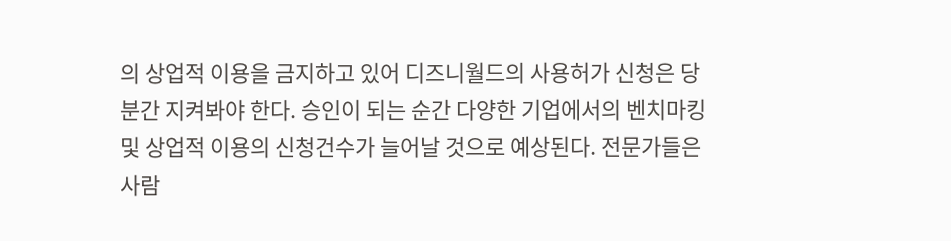의 상업적 이용을 금지하고 있어 디즈니월드의 사용허가 신청은 당분간 지켜봐야 한다. 승인이 되는 순간 다양한 기업에서의 벤치마킹 및 상업적 이용의 신청건수가 늘어날 것으로 예상된다. 전문가들은 사람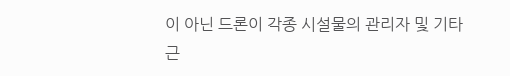이 아닌 드론이 각종 시설물의 관리자 및 기타 근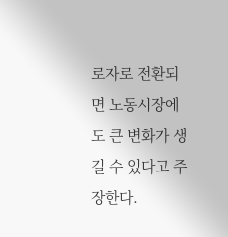로자로 전환되면 노동시장에도 큰 변화가 생길 수 있다고 주장한다.